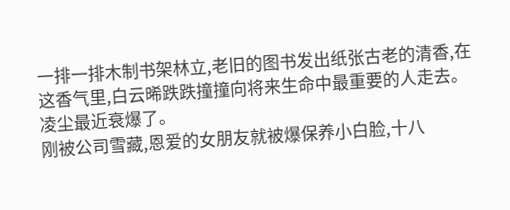一排一排木制书架林立,老旧的图书发出纸张古老的清香,在这香气里,白云晞跌跌撞撞向将来生命中最重要的人走去。
凌尘最近衰爆了。
刚被公司雪藏,恩爱的女朋友就被爆保养小白脸,十八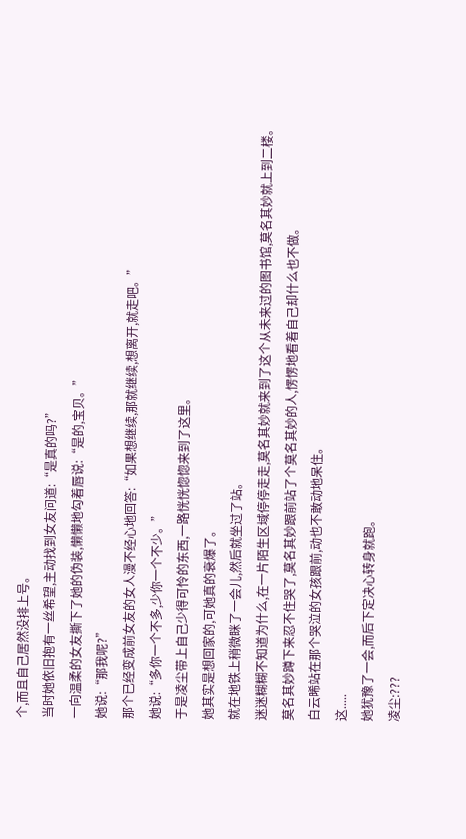个,而且自己居然没排上号。
当时她依旧抱有一丝希望,主动找到女友问道:“是真的吗?”
一向温柔的女友撕下了她的伪装,懒懒地勾着唇说:“是的,宝贝。”
她说:“那我呢?”
那个已经变成前女友的女人漫不经心地回答:“如果想继续,那就继续,想离开,就走吧。”
她说:“多你一个不多,少你一个不少。”
于是凌尘带上自己少得可怜的东西,一路恍恍惚惚来到了这里。
她其实是想回家的,可她真的衰爆了。
就在地铁上稍微眯了一会儿,然后就坐过了站。
迷迷糊糊不知道为什么,在一片陌生区域停停走走,莫名其妙就来到了这个从未来过的图书馆,莫名其妙就上到二楼。
莫名其妙蹲下来忍不住哭了,莫名其妙跟前站了个莫名其妙的人,愣愣地看着自己却什么也不做。
白云晞站在那个哭泣的女孩跟前,动也不敢动地呆住。
这.....
她犹豫了一会,而后下定决心转身就跑。
凌尘:???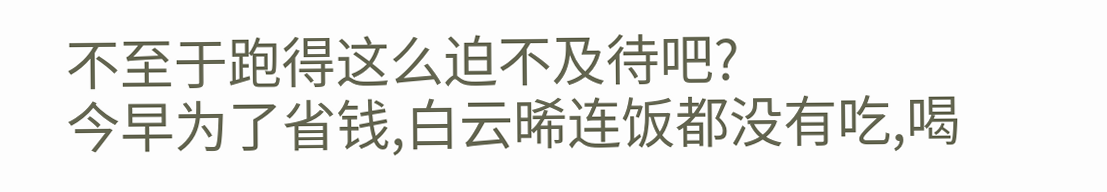不至于跑得这么迫不及待吧?
今早为了省钱,白云晞连饭都没有吃,喝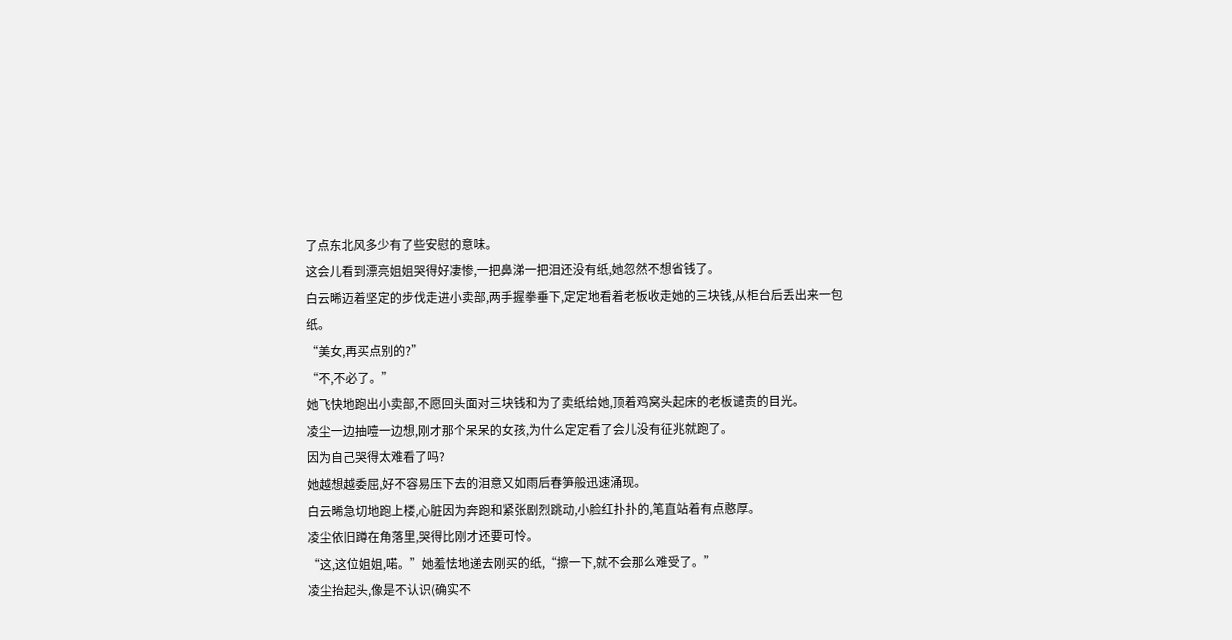了点东北风多少有了些安慰的意味。
这会儿看到漂亮姐姐哭得好凄惨,一把鼻涕一把泪还没有纸,她忽然不想省钱了。
白云晞迈着坚定的步伐走进小卖部,两手握拳垂下,定定地看着老板收走她的三块钱,从柜台后丢出来一包纸。
“美女,再买点别的?”
“不,不必了。”
她飞快地跑出小卖部,不愿回头面对三块钱和为了卖纸给她,顶着鸡窝头起床的老板谴责的目光。
凌尘一边抽噎一边想,刚才那个呆呆的女孩,为什么定定看了会儿没有征兆就跑了。
因为自己哭得太难看了吗?
她越想越委屈,好不容易压下去的泪意又如雨后春笋般迅速涌现。
白云晞急切地跑上楼,心脏因为奔跑和紧张剧烈跳动,小脸红扑扑的,笔直站着有点憨厚。
凌尘依旧蹲在角落里,哭得比刚才还要可怜。
“这,这位姐姐,喏。”她羞怯地递去刚买的纸,“擦一下,就不会那么难受了。”
凌尘抬起头,像是不认识(确实不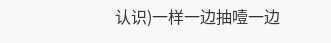认识)一样一边抽噎一边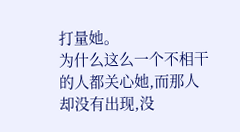打量她。
为什么这么一个不相干的人都关心她,而那人却没有出现,没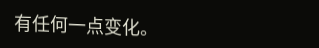有任何一点变化。